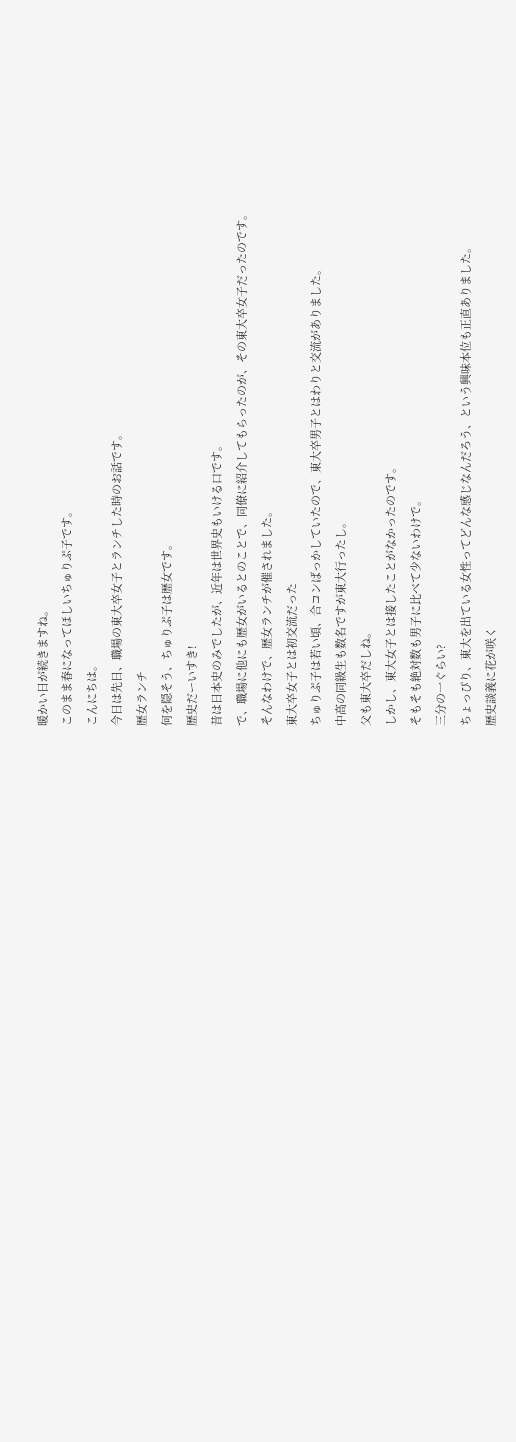暖かい日が続きますね。
このまま春になってほしいちゅりぷ子です。
こんにちは。
今日は先日、職場の東大卒女子とランチした時のお話です。
歴女ランチ
何を隠そう、ちゅりぷ子は歴女です。
歴史だーいすき!
昔は日本史のみでしたが、近年は世界史もいける口です。
で、職場に他にも歴女がいるとのことで、同僚に紹介してもらったのが、その東大卒女子だったのです。
そんなわけで、歴女ランチが催されました。
東大卒女子とは初交流だった
ちゅりぷ子は若い頃、合コンばっかしていたので、東大卒男子とはわりと交流がありました。
中高の同級生も数名ですが東大行ったし。
父も東大卒だしね。
しかし、東大女子とは接したことがなかったのです。
そもそも絶対数も男子に比べて少ないわけで。
三分の一ぐらい?
ちょっぴり、東大を出ている女性ってどんな感じなんだろう、という興味本位も正直ありました。
歴史談義に花が咲く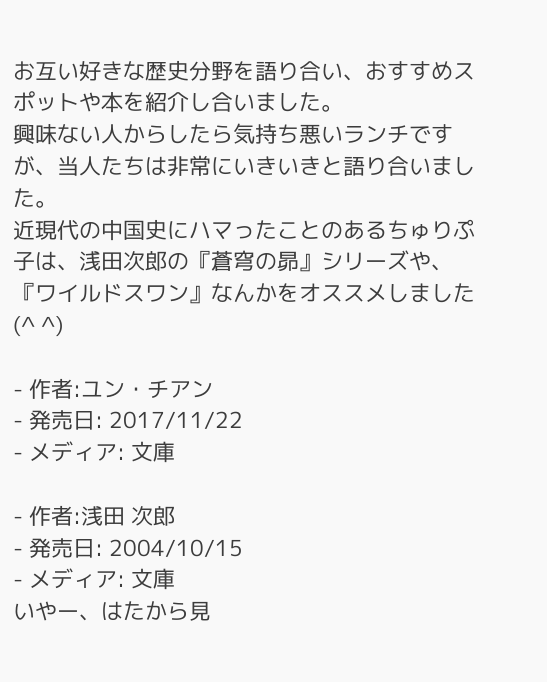お互い好きな歴史分野を語り合い、おすすめスポットや本を紹介し合いました。
興味ない人からしたら気持ち悪いランチですが、当人たちは非常にいきいきと語り合いました。
近現代の中国史にハマったことのあるちゅりぷ子は、浅田次郎の『蒼穹の昴』シリーズや、『ワイルドスワン』なんかをオススメしました(^ ^)

- 作者:ユン・チアン
- 発売日: 2017/11/22
- メディア: 文庫

- 作者:浅田 次郎
- 発売日: 2004/10/15
- メディア: 文庫
いやー、はたから見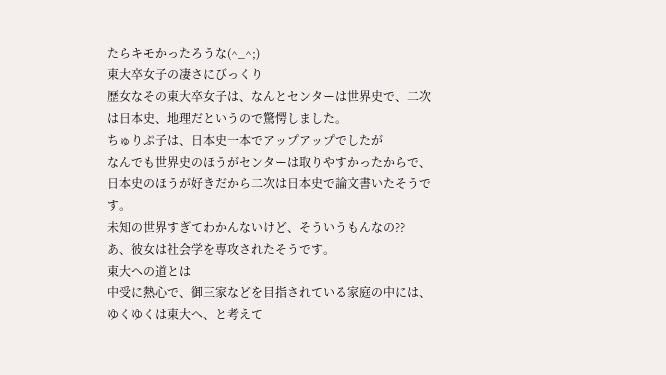たらキモかったろうな(^_^;)
東大卒女子の凄さにびっくり
歴女なその東大卒女子は、なんとセンターは世界史で、二次は日本史、地理だというので驚愕しました。
ちゅりぷ子は、日本史一本でアップアップでしたが
なんでも世界史のほうがセンターは取りやすかったからで、日本史のほうが好きだから二次は日本史で論文書いたそうです。
未知の世界すぎてわかんないけど、そういうもんなの??
あ、彼女は社会学を専攻されたそうです。
東大への道とは
中受に熱心で、御三家などを目指されている家庭の中には、ゆくゆくは東大へ、と考えて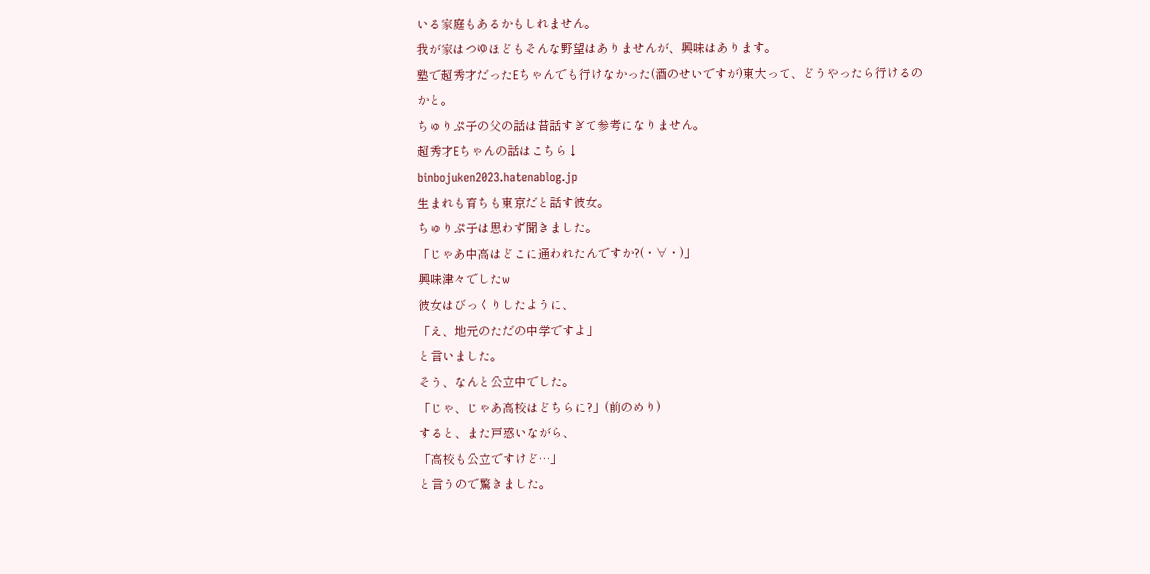いる家庭もあるかもしれません。
我が家はつゆほどもそんな野望はありませんが、興味はあります。
塾で超秀才だったEちゃんでも行けなかった(酒のせいですが)東大って、どうやったら行けるのかと。
ちゅりぷ子の父の話は昔話すぎて参考になりません。
超秀才Eちゃんの話はこちら↓
binbojuken2023.hatenablog.jp
生まれも育ちも東京だと話す彼女。
ちゅりぷ子は思わず聞きました。
「じゃあ中高はどこに通われたんですか?(・∀・)」
興味津々でしたw
彼女はびっくりしたように、
「え、地元のただの中学ですよ」
と言いました。
そう、なんと公立中でした。
「じゃ、じゃあ高校はどちらに?」(前のめり)
すると、また戸惑いながら、
「高校も公立ですけど…」
と言うので驚きました。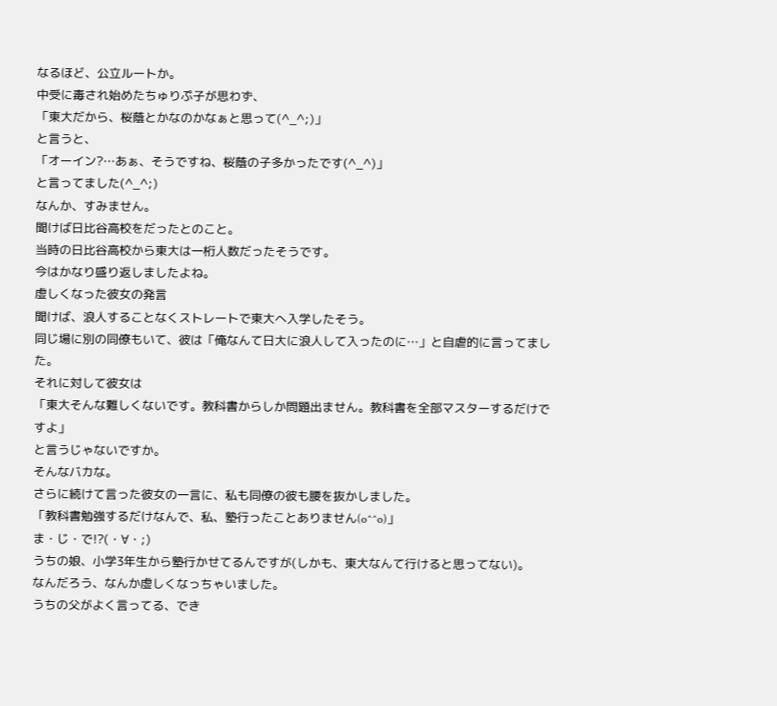なるほど、公立ルートか。
中受に毒され始めたちゅりぷ子が思わず、
「東大だから、桜蔭とかなのかなぁと思って(^_^;)」
と言うと、
「オーイン?…あぁ、そうですね、桜蔭の子多かったです(^_^)」
と言ってました(^_^;)
なんか、すみません。
聞けば日比谷高校をだったとのこと。
当時の日比谷高校から東大は一桁人数だったそうです。
今はかなり盛り返しましたよね。
虚しくなった彼女の発言
聞けば、浪人することなくストレートで東大へ入学したそう。
同じ場に別の同僚もいて、彼は「俺なんて日大に浪人して入ったのに…」と自虐的に言ってました。
それに対して彼女は
「東大そんな難しくないです。教科書からしか問題出ません。教科書を全部マスターするだけですよ」
と言うじゃないですか。
そんなバカな。
さらに続けて言った彼女の一言に、私も同僚の彼も腰を抜かしました。
「教科書勉強するだけなんで、私、塾行ったことありません(o^^o)」
ま・じ・で!?(・∀・;)
うちの娘、小学3年生から塾行かせてるんですが(しかも、東大なんて行けると思ってない)。
なんだろう、なんか虚しくなっちゃいました。
うちの父がよく言ってる、でき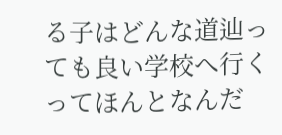る子はどんな道辿っても良い学校へ行くってほんとなんだ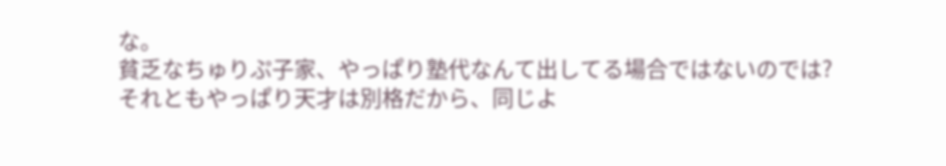な。
貧乏なちゅりぷ子家、やっぱり塾代なんて出してる場合ではないのでは?
それともやっぱり天才は別格だから、同じよ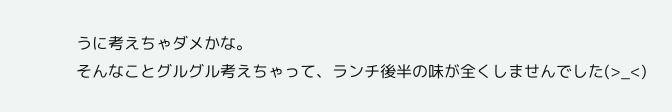うに考えちゃダメかな。
そんなことグルグル考えちゃって、ランチ後半の味が全くしませんでした(>_<)